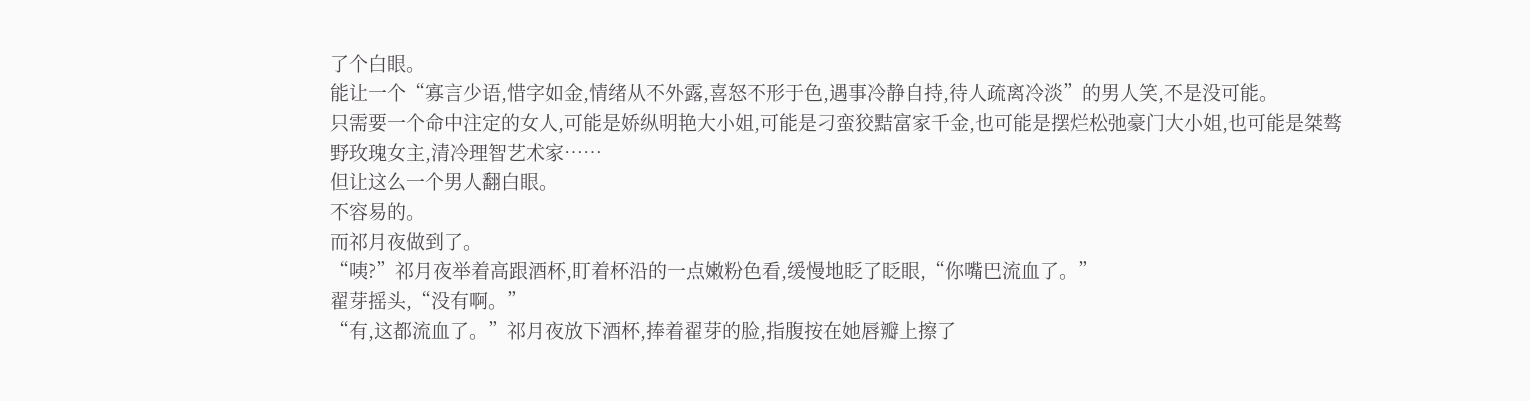了个白眼。
能让一个“寡言少语,惜字如金,情绪从不外露,喜怒不形于色,遇事冷静自持,待人疏离冷淡”的男人笑,不是没可能。
只需要一个命中注定的女人,可能是娇纵明艳大小姐,可能是刁蛮狡黠富家千金,也可能是摆烂松弛豪门大小姐,也可能是桀骜野玫瑰女主,清冷理智艺术家……
但让这么一个男人翻白眼。
不容易的。
而祁月夜做到了。
“咦?”祁月夜举着高跟酒杯,盯着杯沿的一点嫩粉色看,缓慢地眨了眨眼,“你嘴巴流血了。”
翟芽摇头,“没有啊。”
“有,这都流血了。”祁月夜放下酒杯,捧着翟芽的脸,指腹按在她唇瓣上擦了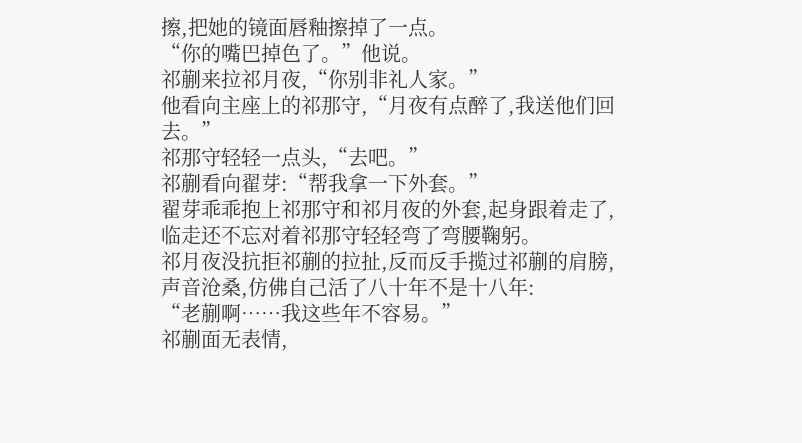擦,把她的镜面唇釉擦掉了一点。
“你的嘴巴掉色了。”他说。
祁蒯来拉祁月夜,“你别非礼人家。”
他看向主座上的祁那守,“月夜有点醉了,我送他们回去。”
祁那守轻轻一点头,“去吧。”
祁蒯看向翟芽:“帮我拿一下外套。”
翟芽乖乖抱上祁那守和祁月夜的外套,起身跟着走了,临走还不忘对着祁那守轻轻弯了弯腰鞠躬。
祁月夜没抗拒祁蒯的拉扯,反而反手揽过祁蒯的肩膀,声音沧桑,仿佛自己活了八十年不是十八年:
“老蒯啊……我这些年不容易。”
祁蒯面无表情,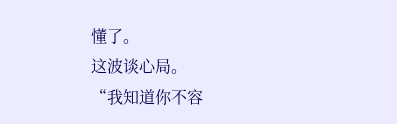懂了。
这波谈心局。
“我知道你不容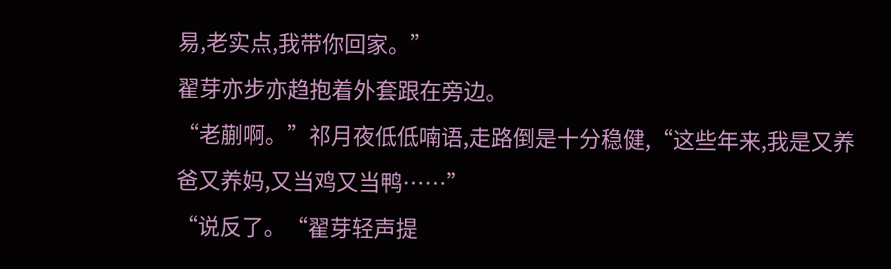易,老实点,我带你回家。”
翟芽亦步亦趋抱着外套跟在旁边。
“老蒯啊。”祁月夜低低喃语,走路倒是十分稳健,“这些年来,我是又养爸又养妈,又当鸡又当鸭……”
“说反了。“翟芽轻声提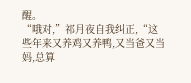醒。
“哦对,”祁月夜自我纠正,“这些年来又养鸡又养鸭,又当爸又当妈,总算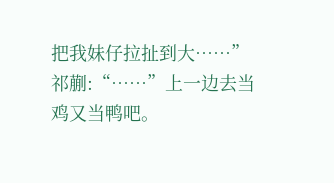把我妹仔拉扯到大……”
祁蒯:“……”上一边去当鸡又当鸭吧。